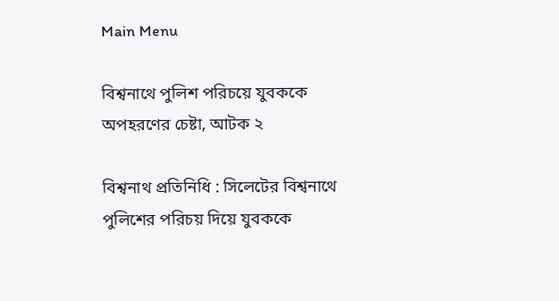Main Menu

বিশ্বনাথে পুলিশ পরিচয়ে যুবককে অপহরণের চেষ্টা, আটক ২

বিশ্বনাথ প্রতিনিধি : সিলেটের বিশ্বনাথে পুলিশের পরিচয় দিয়ে যুবককে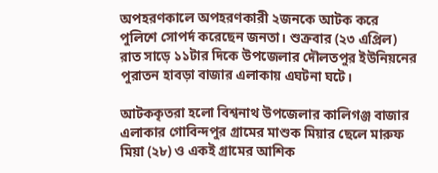অপহরণকালে অপহরণকারী ২জনকে আটক করে পুলিশে সোপর্দ করেছেন জনতা। শুক্রবার (২৩ এপ্রিল) রাত সাড়ে ১১টার দিকে উপজেলার দৌলতপুর ইউনিয়নের পুরাতন হাবড়া বাজার এলাকায় এঘটনা ঘটে।

আটককৃতরা হলো বিশ্বনাথ উপজেলার কালিগঞ্জ বাজার এলাকার গোবিন্দপুর গ্রামের মাশুক মিয়ার ছেলে মারুফ মিয়া (২৮) ও একই গ্রামের আশিক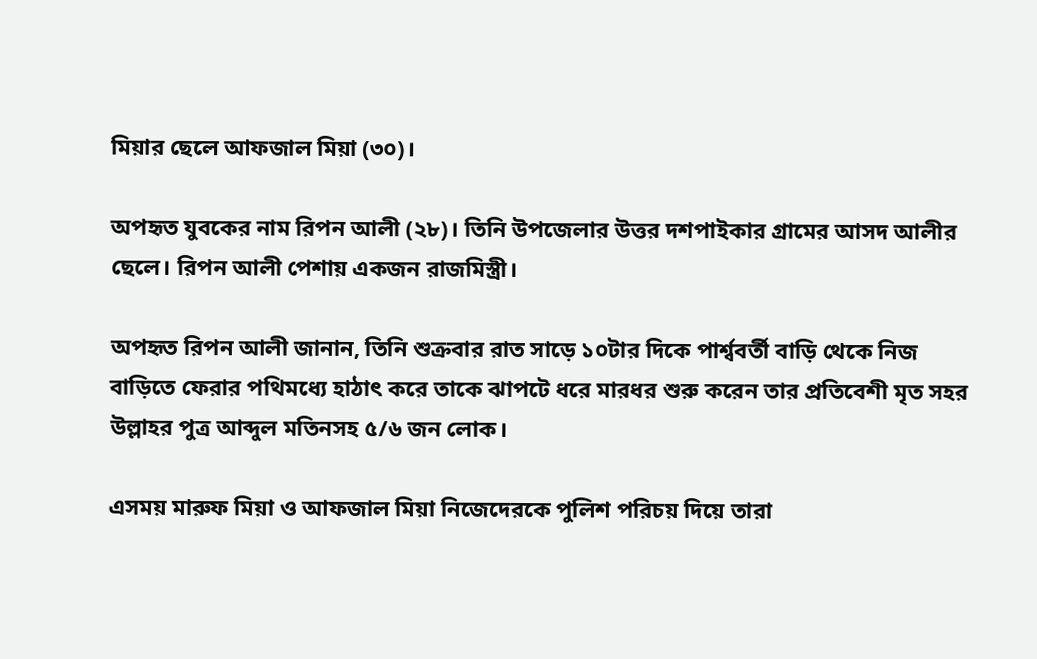মিয়ার ছেলে আফজাল মিয়া (৩০)।

অপহৃত যুবকের নাম রিপন আলী (২৮)। তিনি উপজেলার উত্তর দশপাইকার গ্রামের আসদ আলীর ছেলে। রিপন আলী পেশায় একজন রাজমিস্ত্রী।

অপহৃত রিপন আলী জানান, তিনি শুক্রবার রাত সাড়ে ১০টার দিকে পার্শ্ববর্তী বাড়ি থেকে নিজ বাড়িতে ফেরার পথিমধ্যে হাঠাৎ করে তাকে ঝাপটে ধরে মারধর শুরু করেন তার প্রতিবেশী মৃত সহর উল্লাহর পুত্র আব্দুল মতিনসহ ৫/৬ জন লোক।

এসময় মারুফ মিয়া ও আফজাল মিয়া নিজেদেরকে পুলিশ পরিচয় দিয়ে তারা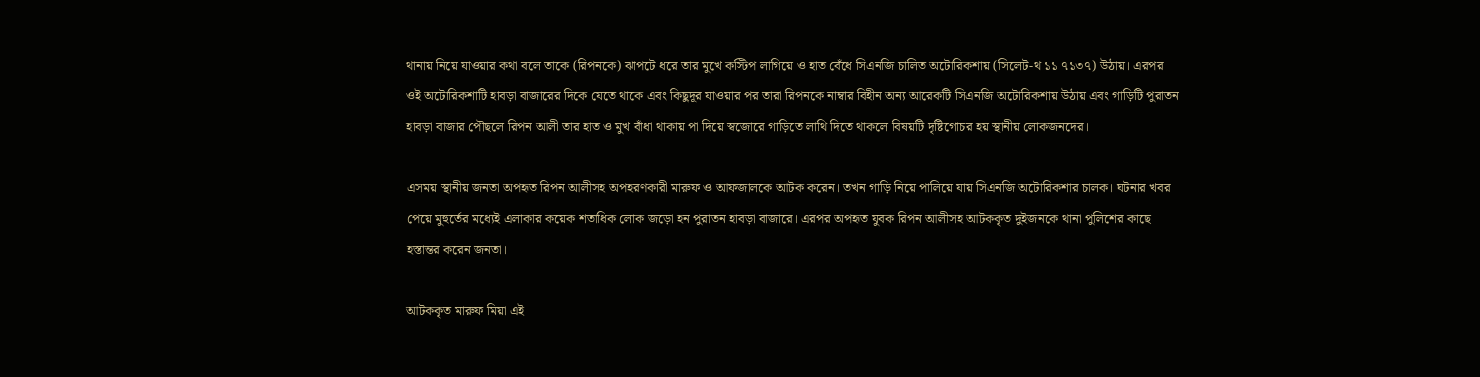থানায় নিয়ে যাওয়ার কথা বলে তাকে (রিপনকে) ঝাপটে ধরে তার মুখে কস্টিপ লাগিয়ে ও হাত বেঁধে সিএনজি চালিত অটোরিকশায় (সিলেট-থ ১১ ৭১৩৭) উঠায়। এরপর ওই অটোরিকশাটি হাবড়া বাজারের দিকে যেতে থাকে এবং কিছুদূর যাওয়ার পর তারা রিপনকে নাম্বার বিহীন অন্য আরেকটি সিএনজি অটোরিকশায় উঠায় এবং গাড়িটি পুরাতন হাবড়া বাজার পৌছলে রিপন আলী তার হাত ও মুখ বাঁধা থাকায় পা দিয়ে স্বজোরে গাড়িতে লাথি দিতে থাকলে বিষয়টি দৃষ্টিগোচর হয় স্থানীয় লোকজনদের।

এসময় স্থানীয় জনতা অপহৃত রিপন আলীসহ অপহরণকারী মারুফ ও আফজালকে আটক করেন। তখন গাড়ি নিয়ে পালিয়ে যায় সিএনজি অটোরিকশার চালক। ঘটনার খবর পেয়ে মুহুর্তের মধ্যেই এলাকার কয়েক শতাধিক লোক জড়ো হন পুরাতন হাবড়া বাজারে। এরপর অপহৃত যুবক রিপন আলীসহ আটককৃত দুইজনকে থানা পুলিশের কাছে হস্তান্তর করেন জনতা।

আটককৃত মারুফ মিয়া এই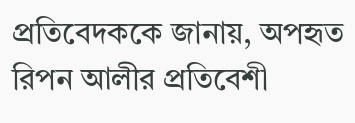প্রতিবেদককে জানায়, অপহৃত রিপন আলীর প্রতিবেশী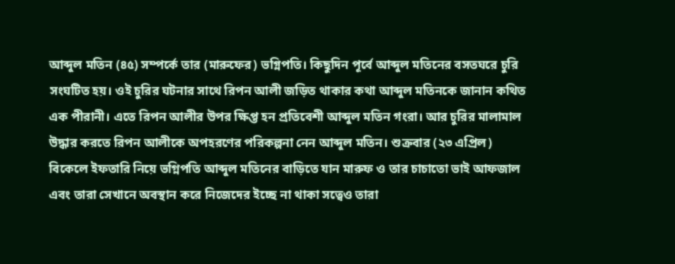আব্দুল মতিন (৪৫) সম্পর্কে তার (মারুফের) ভগ্নিপতি। কিছুদিন পূর্বে আব্দুল মতিনের বসতঘরে চুরি সংঘটিত হয়। ওই চুরির ঘটনার সাথে রিপন আলী জড়িত থাকার কথা আব্দুল মতিনকে জানান কথিত এক পীরানী। এতে রিপন আলীর উপর ক্ষিপ্ত হন প্রতিবেশী আব্দুল মতিন গংরা। আর চুরির মালামাল উদ্ধার করতে রিপন আলীকে অপহরণের পরিকল্পনা নেন আব্দুল মতিন। শুক্রবার (২৩ এপ্রিল) বিকেলে ইফতারি নিয়ে ভগ্নিপতি আব্দুল মতিনের বাড়িতে যান মারুফ ও তার চাচাতো ভাই আফজাল এবং তারা সেখানে অবস্থান করে নিজেদের ইচ্ছে না থাকা সত্বেও তারা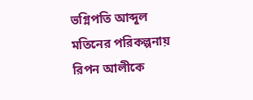ভগ্নিপতি আব্দুল মতিনের পরিকল্পনায় রিপন আলীকে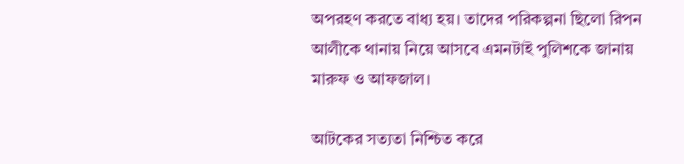অপরহণ করতে বাধ্য হয়। তাদের পরিকল্পনা ছিলো রিপন আলীকে থানায় নিয়ে আসবে এমনটাই পুলিশকে জানায় মারুফ ও আফজাল।

আটকের সত্যতা নিশ্চিত করে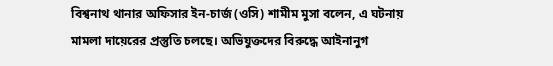বিশ্বনাথ থানার অফিসার ইন-চার্জ (ওসি) শামীম মুসা বলেন, এ ঘটনায় মামলা দায়েরের প্রস্তুতি চলছে। অভিযুক্তদের বিরুদ্ধে আইনানুগ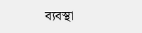ব্যবস্থা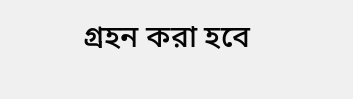গ্রহন করা হবে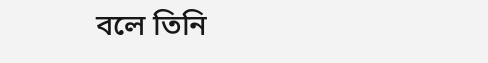বলে তিনি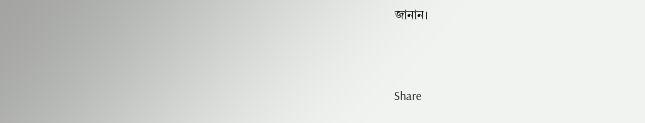জানান।



Share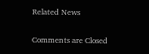Related News

Comments are Closed